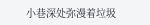小巷深处弥漫着垃圾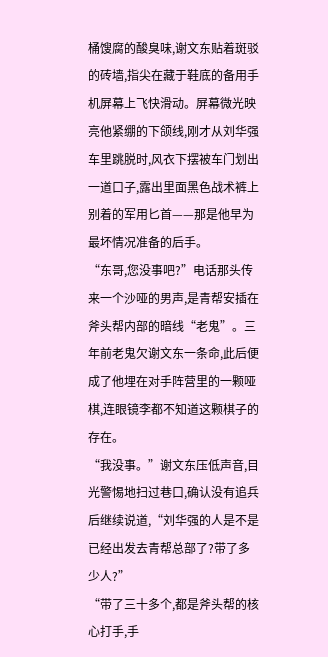桶馊腐的酸臭味,谢文东贴着斑驳的砖墙,指尖在藏于鞋底的备用手机屏幕上飞快滑动。屏幕微光映亮他紧绷的下颌线,刚才从刘华强车里跳脱时,风衣下摆被车门划出一道口子,露出里面黑色战术裤上别着的军用匕首——那是他早为最坏情况准备的后手。
“东哥,您没事吧?”电话那头传来一个沙哑的男声,是青帮安插在斧头帮内部的暗线“老鬼”。三年前老鬼欠谢文东一条命,此后便成了他埋在对手阵营里的一颗哑棋,连眼镜李都不知道这颗棋子的存在。
“我没事。”谢文东压低声音,目光警惕地扫过巷口,确认没有追兵后继续说道,“刘华强的人是不是已经出发去青帮总部了?带了多少人?”
“带了三十多个,都是斧头帮的核心打手,手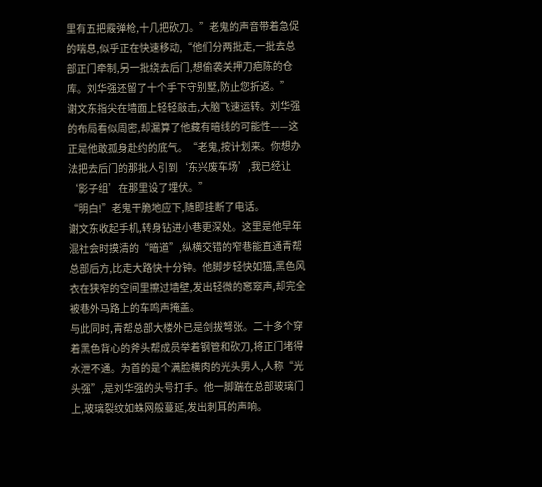里有五把霰弹枪,十几把砍刀。”老鬼的声音带着急促的喘息,似乎正在快速移动,“他们分两批走,一批去总部正门牵制,另一批绕去后门,想偷袭关押刀疤陈的仓库。刘华强还留了十个手下守别墅,防止您折返。”
谢文东指尖在墙面上轻轻敲击,大脑飞速运转。刘华强的布局看似周密,却漏算了他藏有暗线的可能性——这正是他敢孤身赴约的底气。“老鬼,按计划来。你想办法把去后门的那批人引到‘东兴废车场’,我已经让‘影子组’在那里设了埋伏。”
“明白!”老鬼干脆地应下,随即挂断了电话。
谢文东收起手机,转身钻进小巷更深处。这里是他早年混社会时摸清的“暗道”,纵横交错的窄巷能直通青帮总部后方,比走大路快十分钟。他脚步轻快如猫,黑色风衣在狭窄的空间里擦过墙壁,发出轻微的窸窣声,却完全被巷外马路上的车鸣声掩盖。
与此同时,青帮总部大楼外已是剑拔弩张。二十多个穿着黑色背心的斧头帮成员举着钢管和砍刀,将正门堵得水泄不通。为首的是个满脸横肉的光头男人,人称“光头强”,是刘华强的头号打手。他一脚踹在总部玻璃门上,玻璃裂纹如蛛网般蔓延,发出刺耳的声响。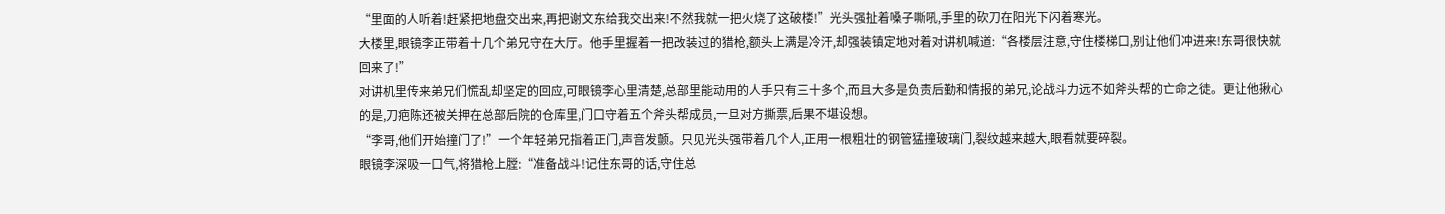“里面的人听着!赶紧把地盘交出来,再把谢文东给我交出来!不然我就一把火烧了这破楼!”光头强扯着嗓子嘶吼,手里的砍刀在阳光下闪着寒光。
大楼里,眼镜李正带着十几个弟兄守在大厅。他手里握着一把改装过的猎枪,额头上满是冷汗,却强装镇定地对着对讲机喊道:“各楼层注意,守住楼梯口,别让他们冲进来!东哥很快就回来了!”
对讲机里传来弟兄们慌乱却坚定的回应,可眼镜李心里清楚,总部里能动用的人手只有三十多个,而且大多是负责后勤和情报的弟兄,论战斗力远不如斧头帮的亡命之徒。更让他揪心的是,刀疤陈还被关押在总部后院的仓库里,门口守着五个斧头帮成员,一旦对方撕票,后果不堪设想。
“李哥,他们开始撞门了!”一个年轻弟兄指着正门,声音发颤。只见光头强带着几个人,正用一根粗壮的钢管猛撞玻璃门,裂纹越来越大,眼看就要碎裂。
眼镜李深吸一口气,将猎枪上膛:“准备战斗!记住东哥的话,守住总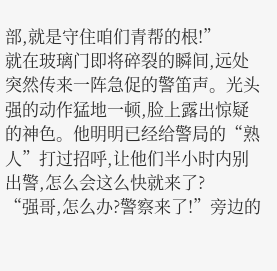部,就是守住咱们青帮的根!”
就在玻璃门即将碎裂的瞬间,远处突然传来一阵急促的警笛声。光头强的动作猛地一顿,脸上露出惊疑的神色。他明明已经给警局的“熟人”打过招呼,让他们半小时内别出警,怎么会这么快就来了?
“强哥,怎么办?警察来了!”旁边的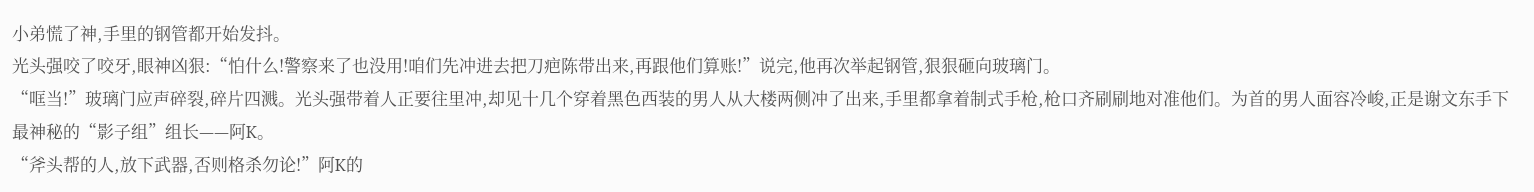小弟慌了神,手里的钢管都开始发抖。
光头强咬了咬牙,眼神凶狠:“怕什么!警察来了也没用!咱们先冲进去把刀疤陈带出来,再跟他们算账!”说完,他再次举起钢管,狠狠砸向玻璃门。
“哐当!”玻璃门应声碎裂,碎片四溅。光头强带着人正要往里冲,却见十几个穿着黑色西装的男人从大楼两侧冲了出来,手里都拿着制式手枪,枪口齐刷刷地对准他们。为首的男人面容冷峻,正是谢文东手下最神秘的“影子组”组长——阿K。
“斧头帮的人,放下武器,否则格杀勿论!”阿K的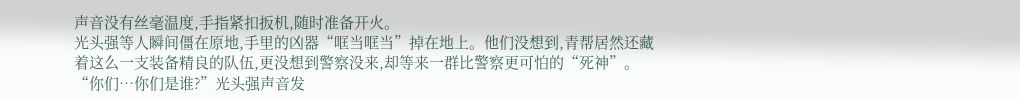声音没有丝毫温度,手指紧扣扳机,随时准备开火。
光头强等人瞬间僵在原地,手里的凶器“哐当哐当”掉在地上。他们没想到,青帮居然还藏着这么一支装备精良的队伍,更没想到警察没来,却等来一群比警察更可怕的“死神”。
“你们…你们是谁?”光头强声音发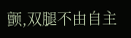颤,双腿不由自主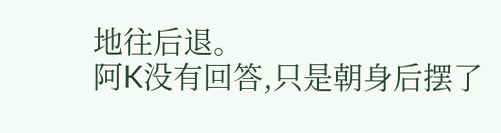地往后退。
阿K没有回答,只是朝身后摆了